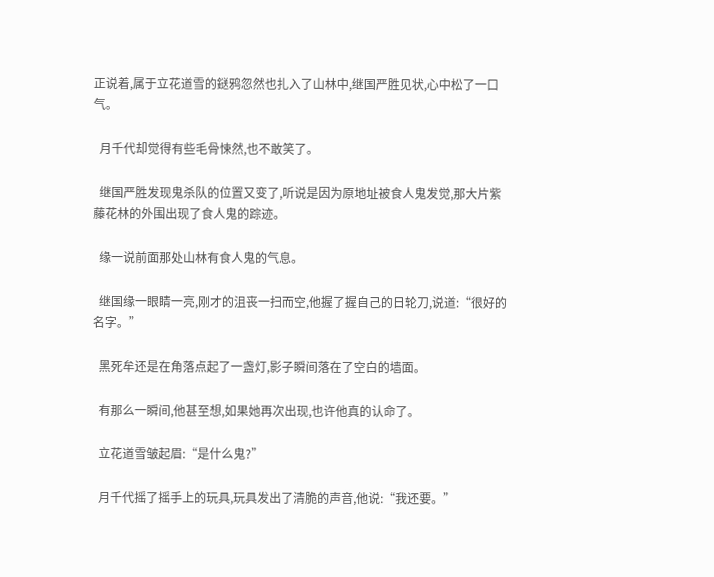正说着,属于立花道雪的鎹鸦忽然也扎入了山林中,继国严胜见状,心中松了一口气。

  月千代却觉得有些毛骨悚然,也不敢笑了。

  继国严胜发现鬼杀队的位置又变了,听说是因为原地址被食人鬼发觉,那大片紫藤花林的外围出现了食人鬼的踪迹。

  缘一说前面那处山林有食人鬼的气息。

  继国缘一眼睛一亮,刚才的沮丧一扫而空,他握了握自己的日轮刀,说道:“很好的名字。”

  黑死牟还是在角落点起了一盏灯,影子瞬间落在了空白的墙面。

  有那么一瞬间,他甚至想,如果她再次出现,也许他真的认命了。

  立花道雪皱起眉:“是什么鬼?”

  月千代摇了摇手上的玩具,玩具发出了清脆的声音,他说:“我还要。”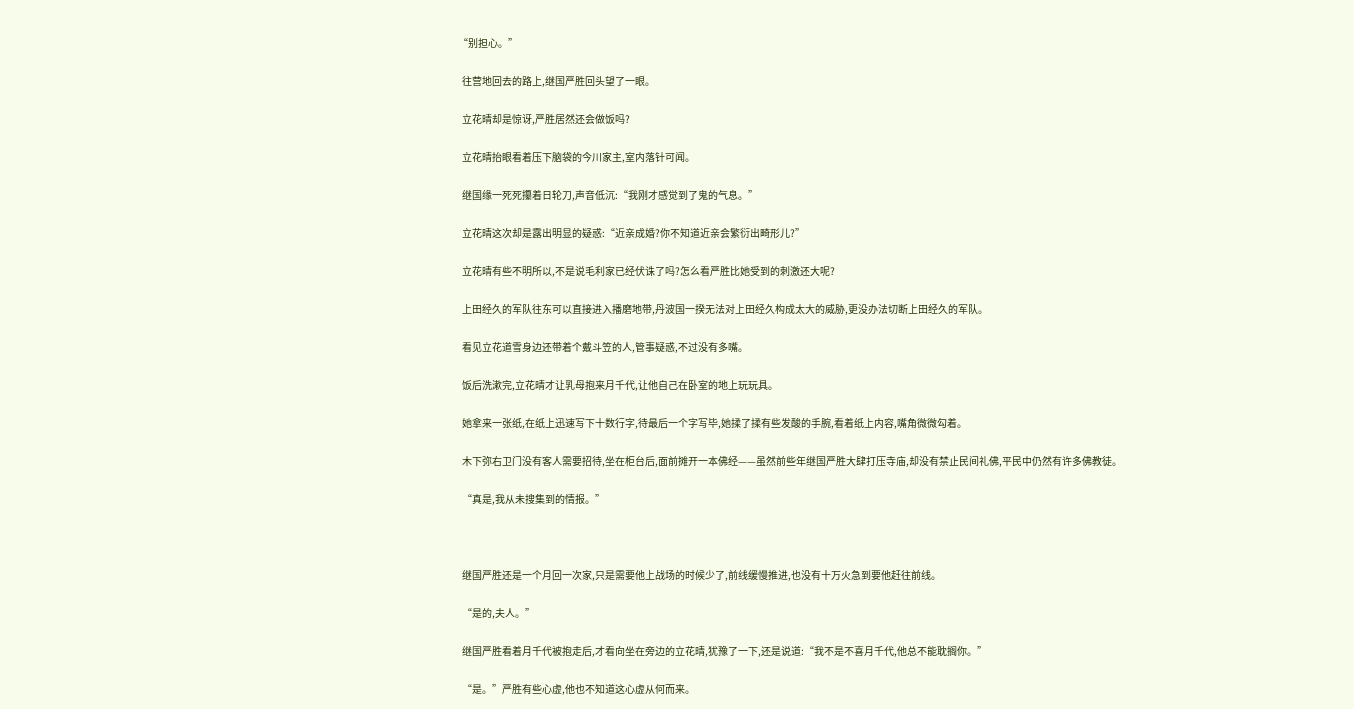“别担心。”

  往营地回去的路上,继国严胜回头望了一眼。

  立花晴却是惊讶,严胜居然还会做饭吗?

  立花晴抬眼看着压下脑袋的今川家主,室内落针可闻。

  继国缘一死死攥着日轮刀,声音低沉:“我刚才感觉到了鬼的气息。”

  立花晴这次却是露出明显的疑惑:“近亲成婚?你不知道近亲会繁衍出畸形儿?”

  立花晴有些不明所以,不是说毛利家已经伏诛了吗?怎么看严胜比她受到的刺激还大呢?

  上田经久的军队往东可以直接进入播磨地带,丹波国一揆无法对上田经久构成太大的威胁,更没办法切断上田经久的军队。

  看见立花道雪身边还带着个戴斗笠的人,管事疑惑,不过没有多嘴。

  饭后洗漱完,立花晴才让乳母抱来月千代,让他自己在卧室的地上玩玩具。

  她拿来一张纸,在纸上迅速写下十数行字,待最后一个字写毕,她揉了揉有些发酸的手腕,看着纸上内容,嘴角微微勾着。

  木下弥右卫门没有客人需要招待,坐在柜台后,面前摊开一本佛经——虽然前些年继国严胜大肆打压寺庙,却没有禁止民间礼佛,平民中仍然有许多佛教徒。

  “真是,我从未搜集到的情报。”



  继国严胜还是一个月回一次家,只是需要他上战场的时候少了,前线缓慢推进,也没有十万火急到要他赶往前线。

  “是的,夫人。”

  继国严胜看着月千代被抱走后,才看向坐在旁边的立花晴,犹豫了一下,还是说道:“我不是不喜月千代,他总不能耽搁你。”

  “是。”严胜有些心虚,他也不知道这心虚从何而来。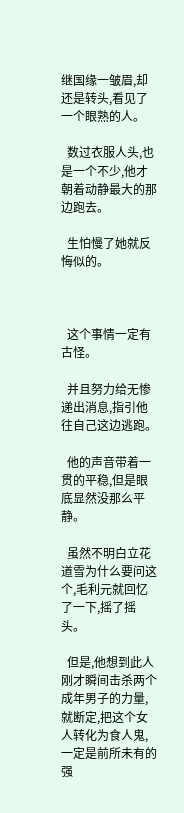继国缘一皱眉,却还是转头,看见了一个眼熟的人。

  数过衣服人头,也是一个不少,他才朝着动静最大的那边跑去。

  生怕慢了她就反悔似的。



  这个事情一定有古怪。

  并且努力给无惨递出消息,指引他往自己这边逃跑。

  他的声音带着一贯的平稳,但是眼底显然没那么平静。

  虽然不明白立花道雪为什么要问这个,毛利元就回忆了一下,摇了摇头。

  但是,他想到此人刚才瞬间击杀两个成年男子的力量,就断定,把这个女人转化为食人鬼,一定是前所未有的强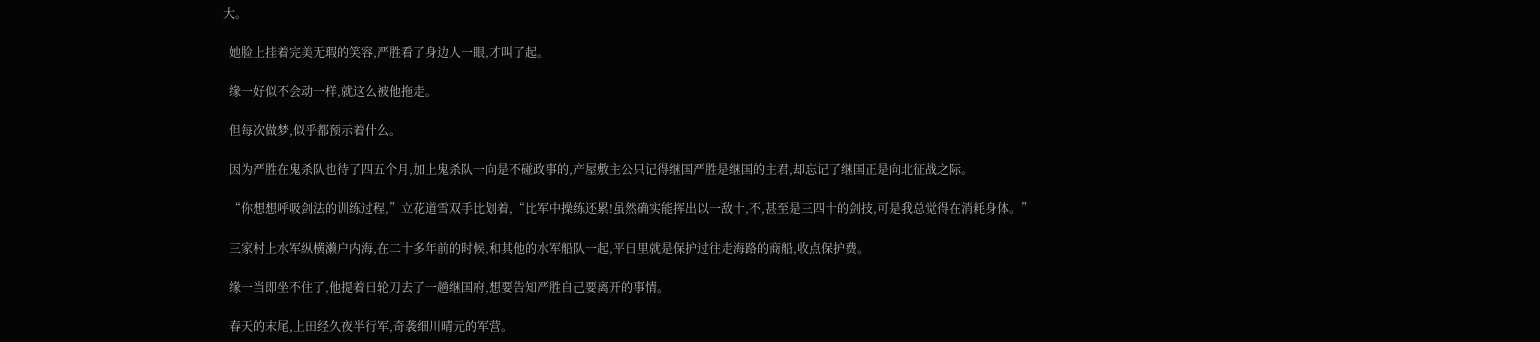大。

  她脸上挂着完美无瑕的笑容,严胜看了身边人一眼,才叫了起。

  缘一好似不会动一样,就这么被他拖走。

  但每次做梦,似乎都预示着什么。

  因为严胜在鬼杀队也待了四五个月,加上鬼杀队一向是不碰政事的,产屋敷主公只记得继国严胜是继国的主君,却忘记了继国正是向北征战之际。

  “你想想呼吸剑法的训练过程,”立花道雪双手比划着,“比军中操练还累!虽然确实能挥出以一敌十,不,甚至是三四十的剑技,可是我总觉得在消耗身体。”

  三家村上水军纵横濑户内海,在二十多年前的时候,和其他的水军船队一起,平日里就是保护过往走海路的商船,收点保护费。

  缘一当即坐不住了,他提着日轮刀去了一趟继国府,想要告知严胜自己要离开的事情。

  春天的末尾,上田经久夜半行军,奇袭细川晴元的军营。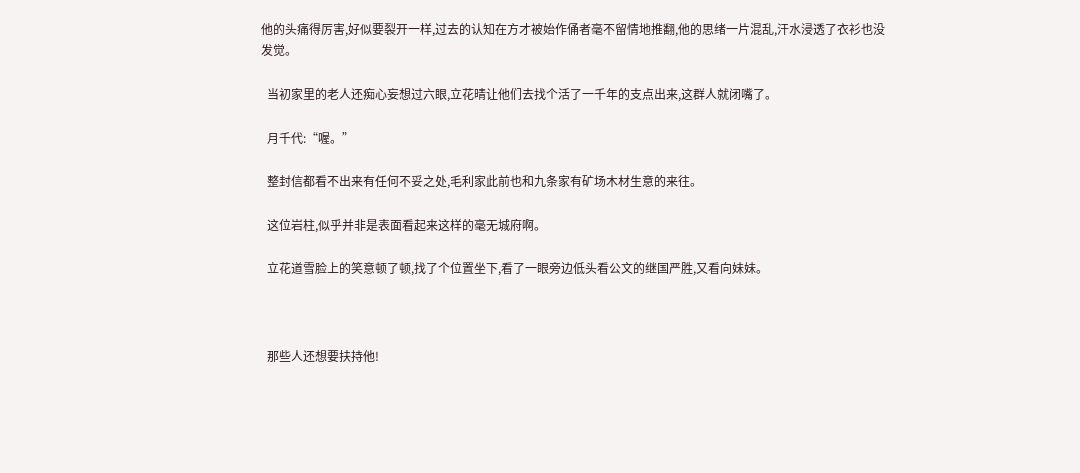他的头痛得厉害,好似要裂开一样,过去的认知在方才被始作俑者毫不留情地推翻,他的思绪一片混乱,汗水浸透了衣衫也没发觉。

  当初家里的老人还痴心妄想过六眼,立花晴让他们去找个活了一千年的支点出来,这群人就闭嘴了。

  月千代:“喔。”

  整封信都看不出来有任何不妥之处,毛利家此前也和九条家有矿场木材生意的来往。

  这位岩柱,似乎并非是表面看起来这样的毫无城府啊。

  立花道雪脸上的笑意顿了顿,找了个位置坐下,看了一眼旁边低头看公文的继国严胜,又看向妹妹。



  那些人还想要扶持他!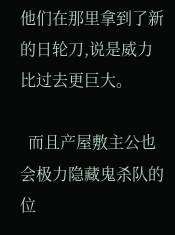他们在那里拿到了新的日轮刀,说是威力比过去更巨大。

  而且产屋敷主公也会极力隐藏鬼杀队的位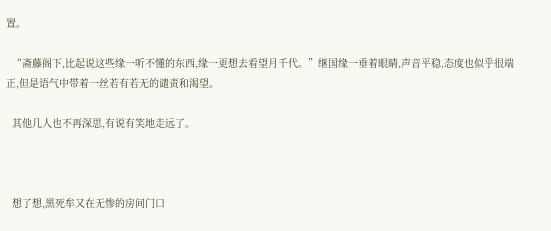置。

  “斋藤阁下,比起说这些缘一听不懂的东西,缘一更想去看望月千代。”继国缘一垂着眼睛,声音平稳,态度也似乎很端正,但是语气中带着一丝若有若无的谴责和渴望。

  其他几人也不再深思,有说有笑地走远了。



  想了想,黑死牟又在无惨的房间门口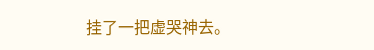挂了一把虚哭神去。